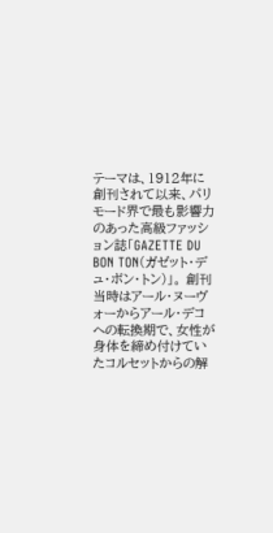テーマは、1912年に創刊されて以来、パリモード界で最も影響力のあった高級ファッション誌「GAZETTE DU BON TON(ガゼット・デュ・ボン・トン)」。 創刊当時はアール・ヌーヴォーからアール・デコへの転換期で、女性が身体を締め付けていたコルセットからの解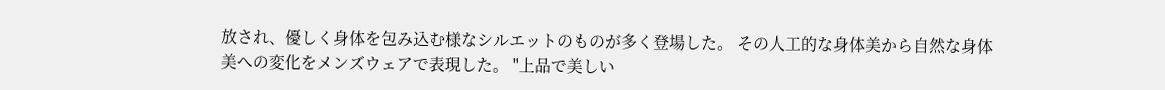放され、優しく身体を包み込む様なシルエットのものが多く登場した。 その人工的な身体美から自然な身体美への変化をメンズウェアで表現した。 "上品で美しい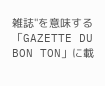雑誌"を意味する「GAZETTE DU BON TON」に載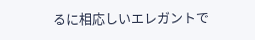るに相応しいエレガントで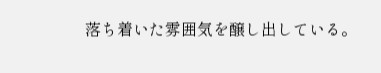落ち着いた雰囲気を醸し出している。